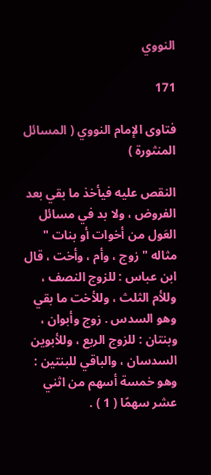النووي

171

فتاوى الإمام النووي ( المسائل المنثورة )

النقص عليه فيأخذ ما بقي بعد الفروض ، ولا بد في مسائل العَول من أخوات أو بنات " مثاله " زوج ، وأم ، وأخت ، قال ابن عباس : للزوج النصف ، وللأم الثلث ، وللأخت ما بقي وهو السدس . زوج وأبوان ، وبنتان : للزوج الربع ، وللأبوين السدسان ، والباقي للبنتين : وهو خمسة أسهم من اثني عشر سهمًا ( 1 ) .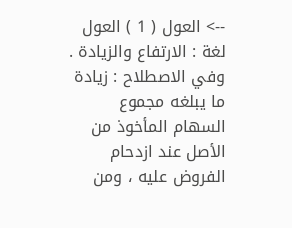--> العول ( 1 ) العول لغة : الارتفاع والزيادة . وفي الاصطلاح : زيادة ما يبلغه مجموع السهام المأخوذ من الأصل عند ازدحام الفروض عليه ، ومن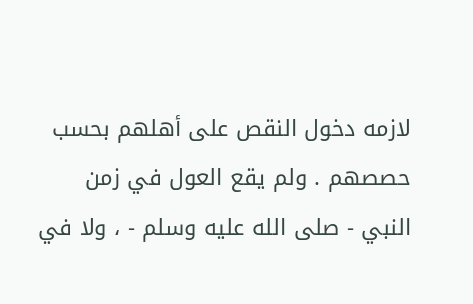لازمه دخول النقص على أهلهم بحسب حصصهم . ولم يقع العول في زمن النبي - صلى الله عليه وسلم - ، ولا في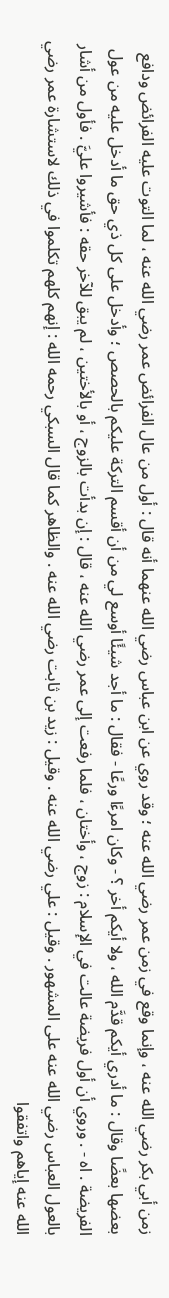زمن أبي بكر رضي الله عنه ، وإنما وقع في زمن عمر رضي الله عنه ؛ وقد روي عن ابن عباس رضي الله عنهما أنه قال : أول من عال الفرائض عمر رضي الله عنه ، لما التوت عليه الفرائض ودافع بعضها بعضًا وقال : ما أدري أيكم قدَّم الله ، ولا أيكم أخر ؟ - وكان امرءًا ورعًا - فقال : ما أجد شيئًا أوسع لي من أن أقسم التركة عليكم بالحصص ؛ وأدخل على كل ذي حق ما أدخل عليه من عول الفريضة . اه - . وروي أن أول فريضة عالت في الإسلام : زوج ، وأختان ، فلما رفعت إلى عمر رضي الله عنه ، قال : إن بدأت بالزوج ، أو بالأختين ، لم يبق للآخر حقه : فأشيروا عليَّ . فأول من أشار بالعول العباس رضي الله عنه على المشهور . وقيل : علي رضي الله عنه . وقيل : زيد بن ثابت رضي الله عنه . والظاهر كما قال السبكي رحمه الله : إنهم كلهم تكلموا في ذلك لاستشارة عمر رضي الله عنه إياهم واتفقوا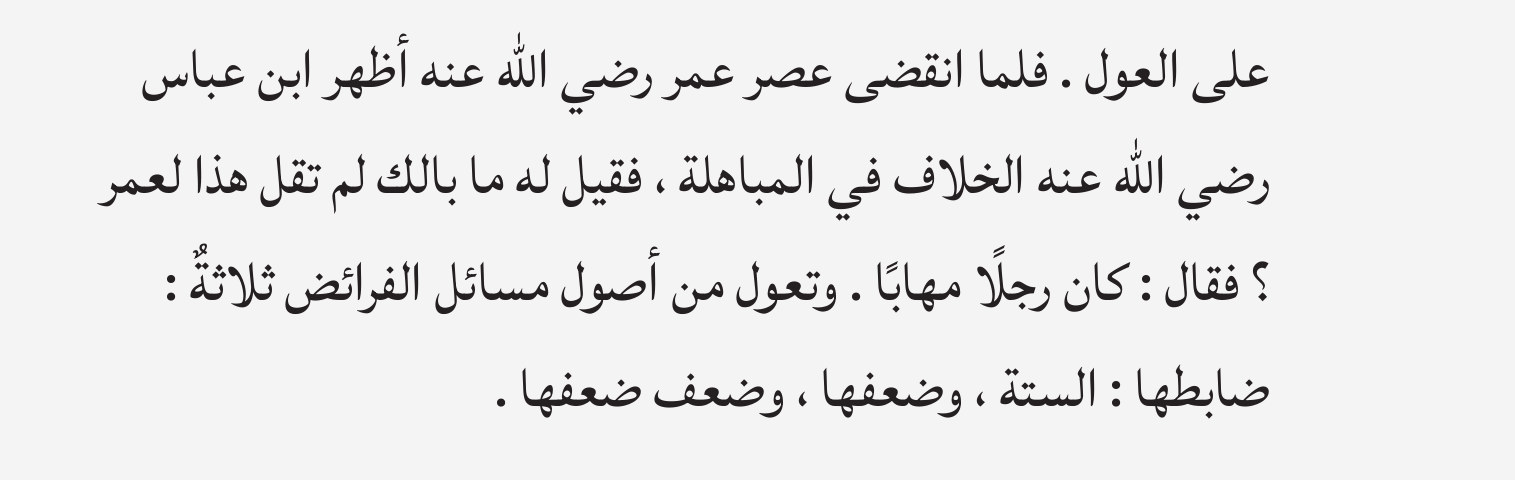على العول . فلما انقضى عصر عمر رضي الله عنه أظهر ابن عباس رضي الله عنه الخلاف في المباهلة ، فقيل له ما بالك لم تقل هذا لعمر ؟ فقال : كان رجلًا مهابًا . وتعول من أصول مسائل الفرائض ثلاثةٌ : ضابطها : الستة ، وضعفها ، وضعف ضعفها .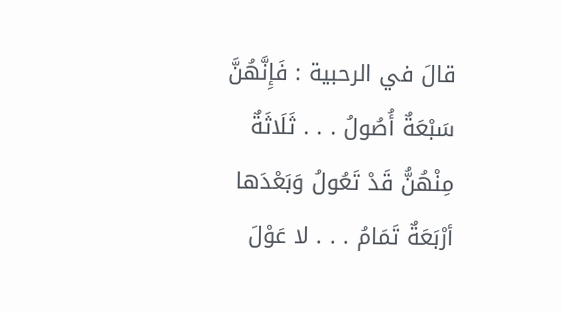قالَ في الرحبية : فَإِنَّهُنَّ سَبْعَةٌ أُصُولُ . . . ثَلَاثَةٌ مِنْهُنُّ قَدْ تَعُولُ وَبَعْدَها أرْبَعَةٌ تَمَامُ . . . لا عَوْلَ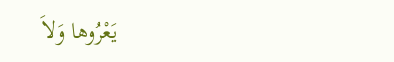يَعْرُوها وَلاَ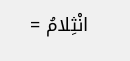انْثِلامُ =